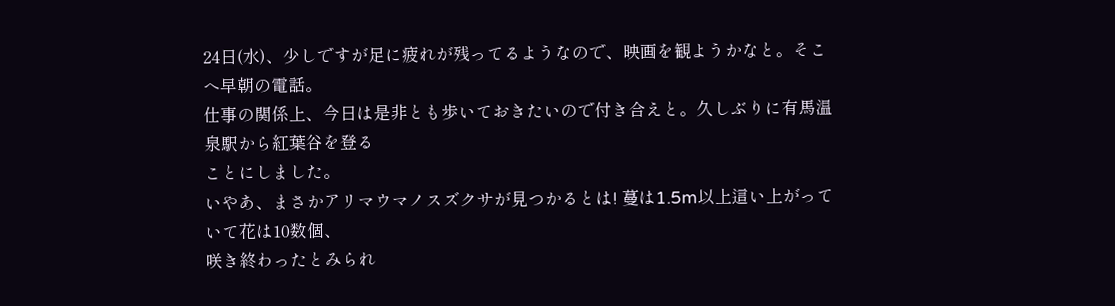24日(水)、少しですが足に疲れが残ってるようなので、映画を観ようかなと。そこへ早朝の電話。
仕事の関係上、今日は是非とも歩いておきたいので付き合えと。久しぶりに有馬温泉駅から紅葉谷を登る
ことにしました。
いやあ、まさかアリマウマノスズクサが見つかるとは! 蔓は1.5m以上這い上がっていて花は10数個、
咲き終わったとみられ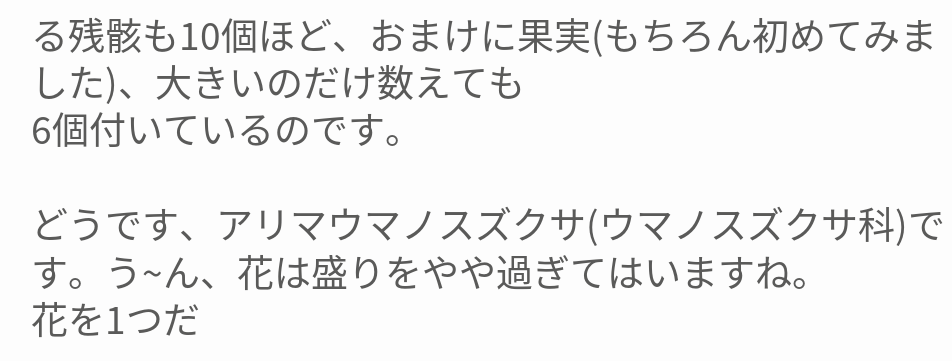る残骸も10個ほど、おまけに果実(もちろん初めてみました)、大きいのだけ数えても
6個付いているのです。

どうです、アリマウマノスズクサ(ウマノスズクサ科)です。う~ん、花は盛りをやや過ぎてはいますね。
花を1つだ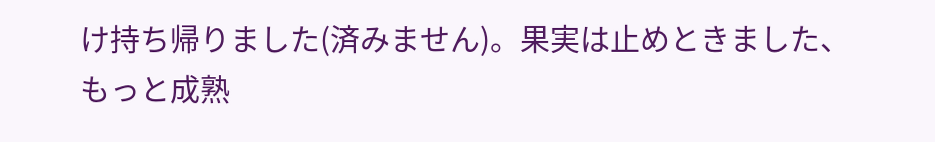け持ち帰りました(済みません)。果実は止めときました、もっと成熟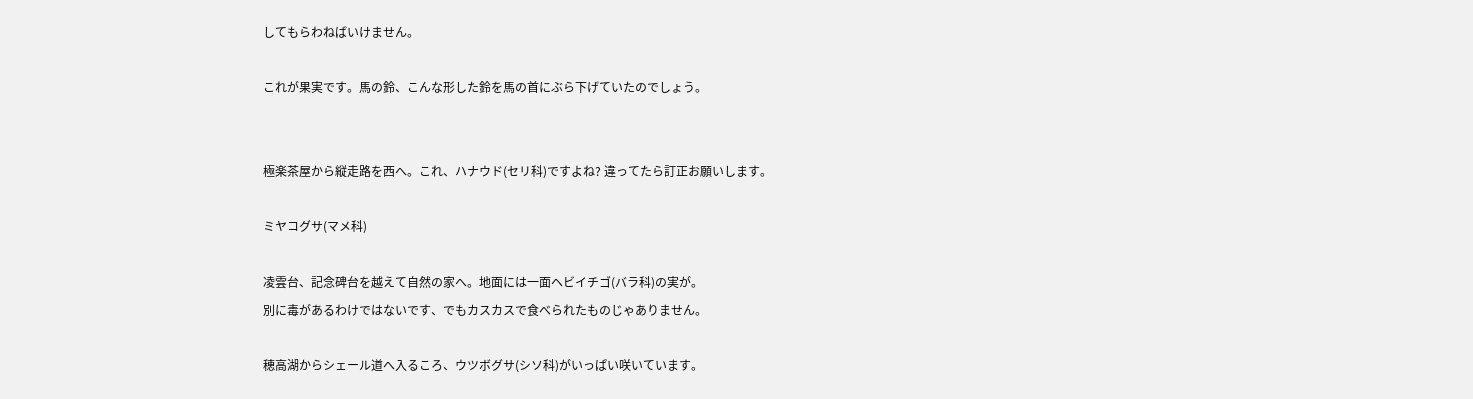してもらわねばいけません。

これが果実です。馬の鈴、こんな形した鈴を馬の首にぶら下げていたのでしょう。


極楽茶屋から縦走路を西へ。これ、ハナウド(セリ科)ですよね? 違ってたら訂正お願いします。

ミヤコグサ(マメ科)

凌雲台、記念碑台を越えて自然の家へ。地面には一面ヘビイチゴ(バラ科)の実が。
別に毒があるわけではないです、でもカスカスで食べられたものじゃありません。

穂高湖からシェール道へ入るころ、ウツボグサ(シソ科)がいっぱい咲いています。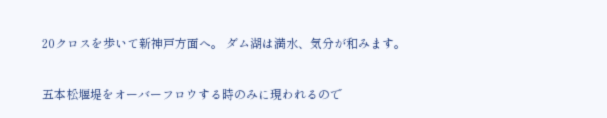20クロスを歩いて新神戸方面へ。 ダム湖は満水、気分が和みます。

五本松堰堤をオーバーフロウする時のみに現われるので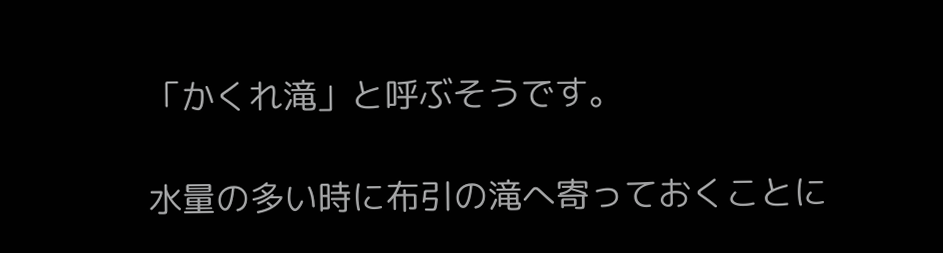「かくれ滝」と呼ぶそうです。

水量の多い時に布引の滝へ寄っておくことに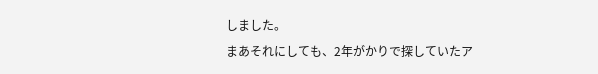しました。
まあそれにしても、2年がかりで探していたア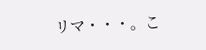リマ・・・。こ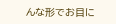んな形でお目に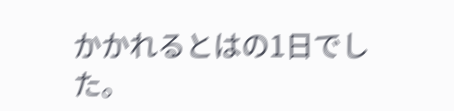かかれるとはの1日でした。